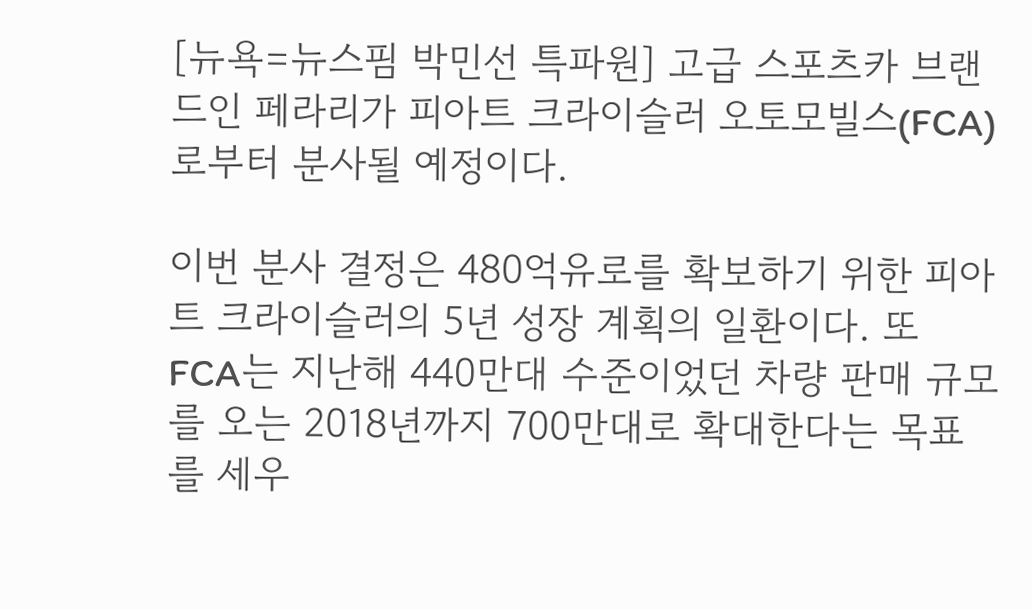[뉴욕=뉴스핌 박민선 특파원] 고급 스포츠카 브랜드인 페라리가 피아트 크라이슬러 오토모빌스(FCA)로부터 분사될 예정이다.

이번 분사 결정은 480억유로를 확보하기 위한 피아트 크라이슬러의 5년 성장 계획의 일환이다. 또 FCA는 지난해 440만대 수준이었던 차량 판매 규모를 오는 2018년까지 700만대로 확대한다는 목표를 세우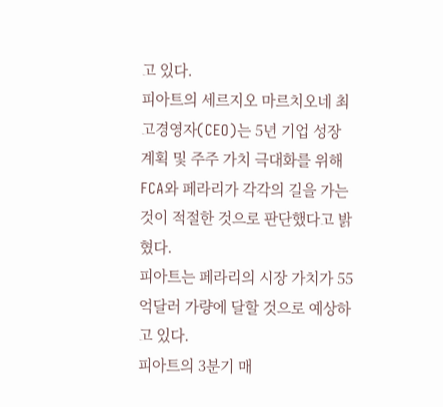고 있다.
피아트의 세르지오 마르치오네 최고경영자(CEO)는 5년 기업 성장 계획 및 주주 가치 극대화를 위해 FCA와 페라리가 각각의 길을 가는 것이 적절한 것으로 판단했다고 밝혔다.
피아트는 페라리의 시장 가치가 55억달러 가량에 달할 것으로 예상하고 있다.
피아트의 3분기 매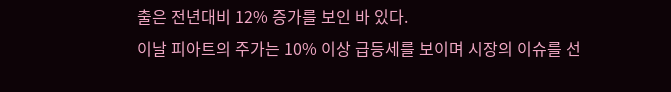출은 전년대비 12% 증가를 보인 바 있다.
이날 피아트의 주가는 10% 이상 급등세를 보이며 시장의 이슈를 선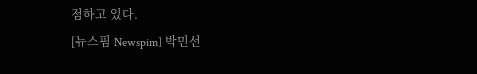점하고 있다.
[뉴스핌 Newspim] 박민선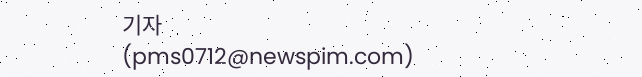기자 (pms0712@newspim.com)